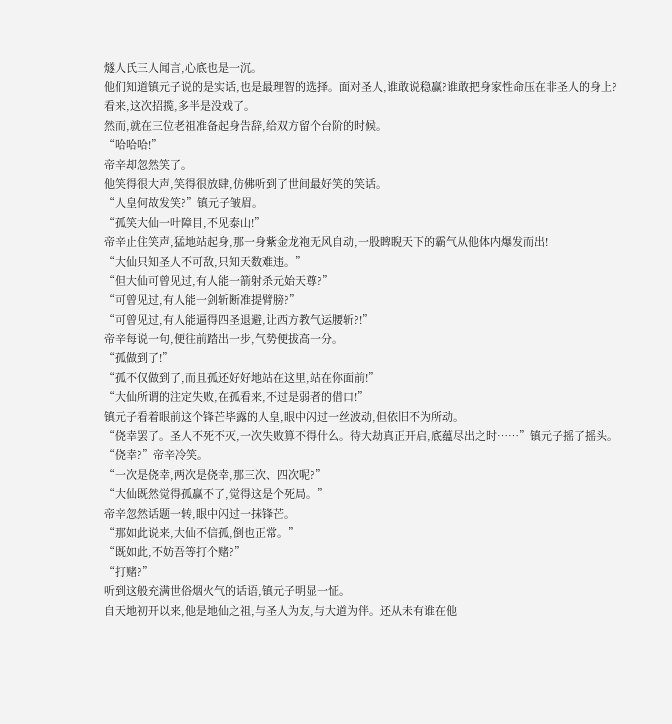燧人氏三人闻言,心底也是一沉。
他们知道镇元子说的是实话,也是最理智的选择。面对圣人,谁敢说稳赢?谁敢把身家性命压在非圣人的身上?
看来,这次招揽,多半是没戏了。
然而,就在三位老祖准备起身告辞,给双方留个台阶的时候。
“哈哈哈!”
帝辛却忽然笑了。
他笑得很大声,笑得很放肆,仿佛听到了世间最好笑的笑话。
“人皇何故发笑?”镇元子皱眉。
“孤笑大仙一叶障目,不见泰山!”
帝辛止住笑声,猛地站起身,那一身紫金龙袍无风自动,一股睥睨天下的霸气从他体内爆发而出!
“大仙只知圣人不可敌,只知天数难违。”
“但大仙可曾见过,有人能一箭射杀元始天尊?”
“可曾见过,有人能一剑斩断准提臂膀?”
“可曾见过,有人能逼得四圣退避,让西方教气运腰斩?!”
帝辛每说一句,便往前踏出一步,气势便拔高一分。
“孤做到了!”
“孤不仅做到了,而且孤还好好地站在这里,站在你面前!”
“大仙所谓的注定失败,在孤看来,不过是弱者的借口!”
镇元子看着眼前这个锋芒毕露的人皇,眼中闪过一丝波动,但依旧不为所动。
“侥幸罢了。圣人不死不灭,一次失败算不得什么。待大劫真正开启,底蕴尽出之时……”镇元子摇了摇头。
“侥幸?”帝辛冷笑。
“一次是侥幸,两次是侥幸,那三次、四次呢?”
“大仙既然觉得孤赢不了,觉得这是个死局。”
帝辛忽然话题一转,眼中闪过一抹锋芒。
“那如此说来,大仙不信孤,倒也正常。”
“既如此,不妨吾等打个赌?”
“打赌?”
听到这般充满世俗烟火气的话语,镇元子明显一怔。
自天地初开以来,他是地仙之祖,与圣人为友,与大道为伴。还从未有谁在他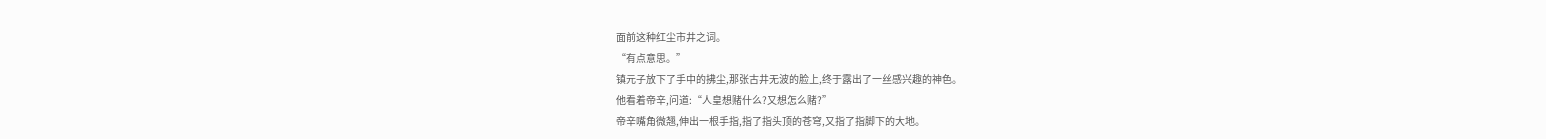面前这种红尘市井之词。
“有点意思。”
镇元子放下了手中的拂尘,那张古井无波的脸上,终于露出了一丝感兴趣的神色。
他看着帝辛,问道:“人皇想赌什么?又想怎么赌?”
帝辛嘴角微翘,伸出一根手指,指了指头顶的苍穹,又指了指脚下的大地。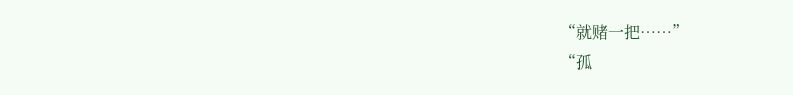“就赌一把……”
“孤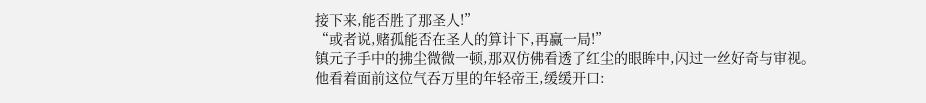接下来,能否胜了那圣人!”
“或者说,赌孤能否在圣人的算计下,再赢一局!”
镇元子手中的拂尘微微一顿,那双仿佛看透了红尘的眼眸中,闪过一丝好奇与审视。
他看着面前这位气吞万里的年轻帝王,缓缓开口: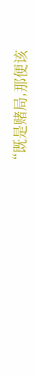“既是赌局,那便该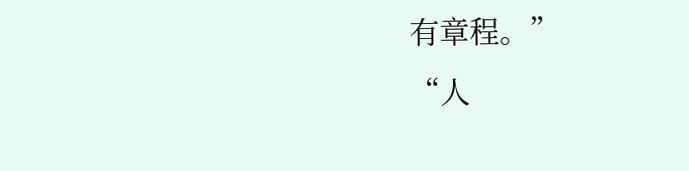有章程。”
“人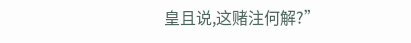皇且说,这赌注何解?”